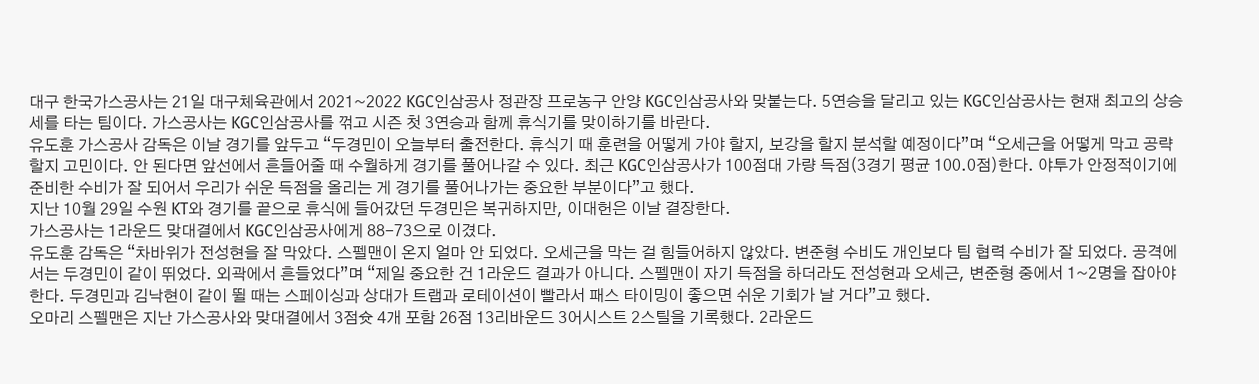대구 한국가스공사는 21일 대구체육관에서 2021~2022 KGC인삼공사 정관장 프로농구 안양 KGC인삼공사와 맞붙는다. 5연승을 달리고 있는 KGC인삼공사는 현재 최고의 상승세를 타는 팀이다. 가스공사는 KGC인삼공사를 꺾고 시즌 첫 3연승과 함께 휴식기를 맞이하기를 바란다.
유도훈 가스공사 감독은 이날 경기를 앞두고 “두경민이 오늘부터 출전한다. 휴식기 때 훈련을 어떻게 가야 할지, 보강을 할지 분석할 예정이다”며 “오세근을 어떻게 막고 공략 할지 고민이다. 안 된다면 앞선에서 흔들어줄 때 수월하게 경기를 풀어나갈 수 있다. 최근 KGC인삼공사가 100점대 가량 득점(3경기 평균 100.0점)한다. 야투가 안정적이기에 준비한 수비가 잘 되어서 우리가 쉬운 득점을 올리는 게 경기를 풀어나가는 중요한 부분이다”고 했다.
지난 10월 29일 수원 KT와 경기를 끝으로 휴식에 들어갔던 두경민은 복귀하지만, 이대헌은 이날 결장한다.
가스공사는 1라운드 맞대결에서 KGC인삼공사에게 88-73으로 이겼다.
유도훈 감독은 “차바위가 전성현을 잘 막았다. 스펠맨이 온지 얼마 안 되었다. 오세근을 막는 걸 힘들어하지 않았다. 변준형 수비도 개인보다 팀 협력 수비가 잘 되었다. 공격에서는 두경민이 같이 뛰었다. 외곽에서 흔들었다”며 “제일 중요한 건 1라운드 결과가 아니다. 스펠맨이 자기 득점을 하더라도 전성현과 오세근, 변준형 중에서 1~2명을 잡아야 한다. 두경민과 김낙현이 같이 뛸 때는 스페이싱과 상대가 트랩과 로테이션이 빨라서 패스 타이밍이 좋으면 쉬운 기회가 날 거다”고 했다.
오마리 스펠맨은 지난 가스공사와 맞대결에서 3점슛 4개 포함 26점 13리바운드 3어시스트 2스틸을 기록했다. 2라운드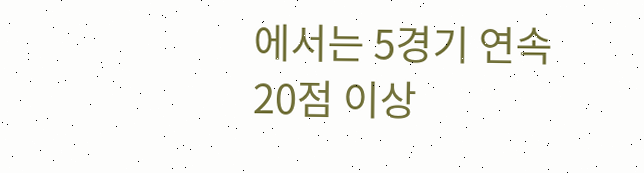에서는 5경기 연속 20점 이상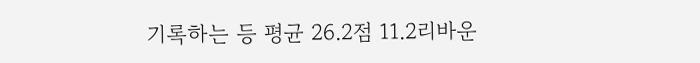기록하는 등 평균 26.2점 11.2리바운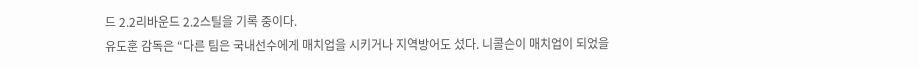드 2.2리바운드 2.2스틸을 기록 중이다.
유도훈 감독은 “다른 팀은 국내선수에게 매치업을 시키거나 지역방어도 섰다. 니콜슨이 매치업이 되었을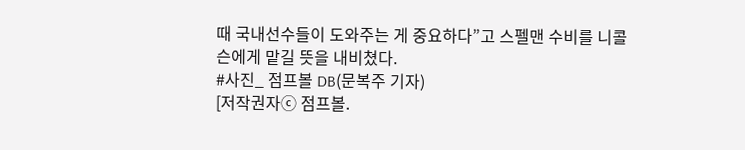때 국내선수들이 도와주는 게 중요하다”고 스펠맨 수비를 니콜슨에게 맡길 뜻을 내비쳤다.
#사진_ 점프볼 DB(문복주 기자)
[저작권자ⓒ 점프볼.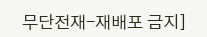무단전재-재배포 금지]